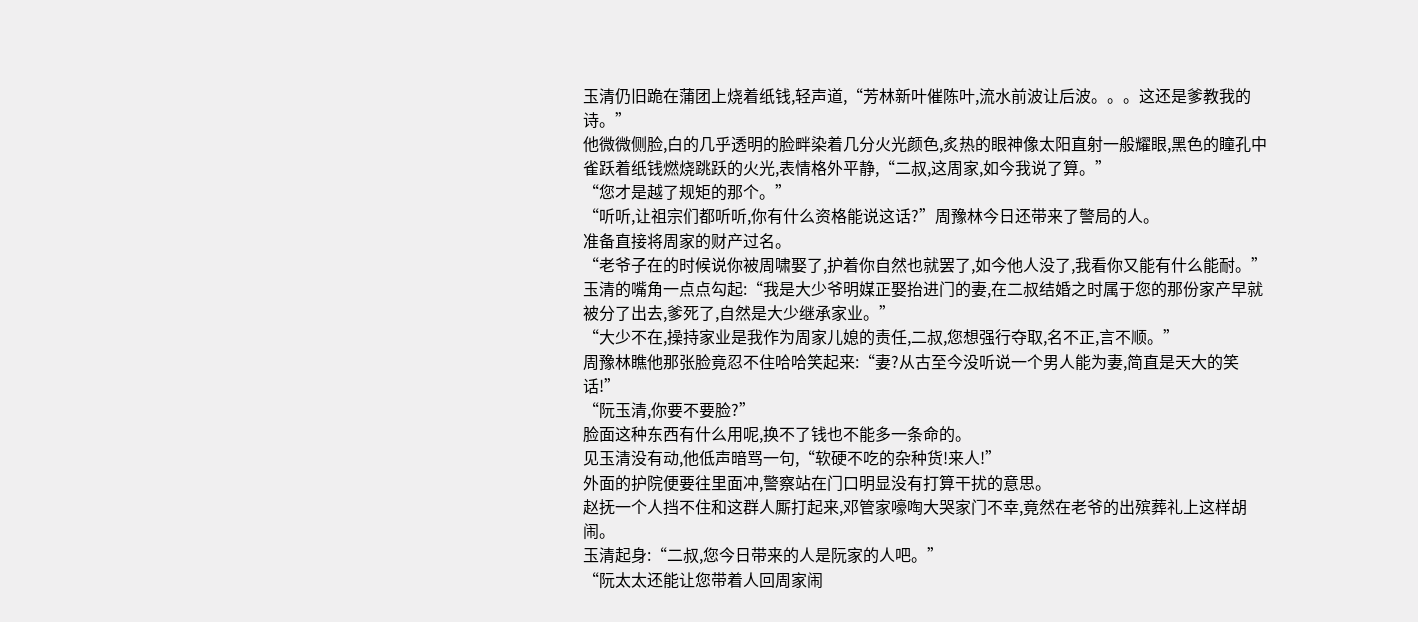玉清仍旧跪在蒲团上烧着纸钱,轻声道,“芳林新叶催陈叶,流水前波让后波。。。这还是爹教我的诗。”
他微微侧脸,白的几乎透明的脸畔染着几分火光颜色,炙热的眼神像太阳直射一般耀眼,黑色的瞳孔中雀跃着纸钱燃烧跳跃的火光,表情格外平静,“二叔,这周家,如今我说了算。”
“您才是越了规矩的那个。”
“听听,让祖宗们都听听,你有什么资格能说这话?”周豫林今日还带来了警局的人。
准备直接将周家的财产过名。
“老爷子在的时候说你被周啸娶了,护着你自然也就罢了,如今他人没了,我看你又能有什么能耐。”
玉清的嘴角一点点勾起:“我是大少爷明媒正娶抬进门的妻,在二叔结婚之时属于您的那份家产早就被分了出去,爹死了,自然是大少继承家业。”
“大少不在,操持家业是我作为周家儿媳的责任,二叔,您想强行夺取,名不正,言不顺。”
周豫林瞧他那张脸竟忍不住哈哈笑起来:“妻?从古至今没听说一个男人能为妻,简直是天大的笑话!”
“阮玉清,你要不要脸?”
脸面这种东西有什么用呢,换不了钱也不能多一条命的。
见玉清没有动,他低声暗骂一句,“软硬不吃的杂种货!来人!”
外面的护院便要往里面冲,警察站在门口明显没有打算干扰的意思。
赵抚一个人挡不住和这群人厮打起来,邓管家嚎啕大哭家门不幸,竟然在老爷的出殡葬礼上这样胡闹。
玉清起身:“二叔,您今日带来的人是阮家的人吧。”
“阮太太还能让您带着人回周家闹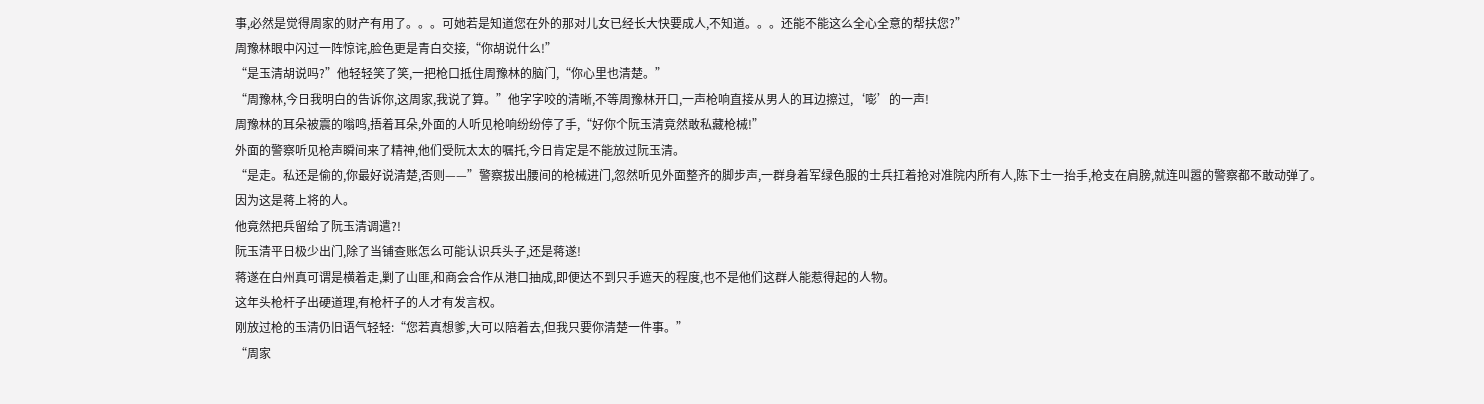事,必然是觉得周家的财产有用了。。。可她若是知道您在外的那对儿女已经长大快要成人,不知道。。。还能不能这么全心全意的帮扶您?”
周豫林眼中闪过一阵惊诧,脸色更是青白交接,“你胡说什么!”
“是玉清胡说吗?”他轻轻笑了笑,一把枪口抵住周豫林的脑门,“你心里也清楚。”
“周豫林,今日我明白的告诉你,这周家,我说了算。”他字字咬的清晰,不等周豫林开口,一声枪响直接从男人的耳边擦过,‘嘭’的一声!
周豫林的耳朵被震的嗡鸣,捂着耳朵,外面的人听见枪响纷纷停了手,“好你个阮玉清竟然敢私藏枪械!”
外面的警察听见枪声瞬间来了精神,他们受阮太太的嘱托,今日肯定是不能放过阮玉清。
“是走。私还是偷的,你最好说清楚,否则——”警察拔出腰间的枪械进门,忽然听见外面整齐的脚步声,一群身着军绿色服的士兵扛着抢对准院内所有人,陈下士一抬手,枪支在肩膀,就连叫嚣的警察都不敢动弹了。
因为这是蒋上将的人。
他竟然把兵留给了阮玉清调遣?!
阮玉清平日极少出门,除了当铺查账怎么可能认识兵头子,还是蒋遂!
蒋遂在白州真可谓是横着走,剿了山匪,和商会合作从港口抽成,即便达不到只手遮天的程度,也不是他们这群人能惹得起的人物。
这年头枪杆子出硬道理,有枪杆子的人才有发言权。
刚放过枪的玉清仍旧语气轻轻:“您若真想爹,大可以陪着去,但我只要你清楚一件事。”
“周家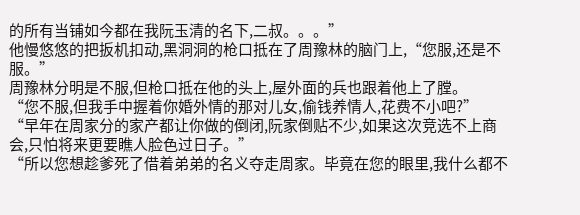的所有当铺如今都在我阮玉清的名下,二叔。。。”
他慢悠悠的把扳机扣动,黑洞洞的枪口抵在了周豫林的脑门上,“您服,还是不服。”
周豫林分明是不服,但枪口抵在他的头上,屋外面的兵也跟着他上了膛。
“您不服,但我手中握着你婚外情的那对儿女,偷钱养情人,花费不小吧?”
“早年在周家分的家产都让你做的倒闭,阮家倒贴不少,如果这次竞选不上商会,只怕将来更要瞧人脸色过日子。”
“所以您想趁爹死了借着弟弟的名义夺走周家。毕竟在您的眼里,我什么都不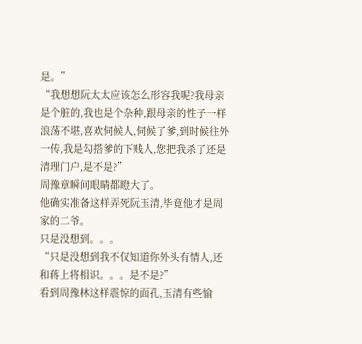是。”
“我想想阮太太应该怎么形容我呢?我母亲是个脏的,我也是个杂种,跟母亲的性子一样浪荡不堪,喜欢伺候人,伺候了爹,到时候往外一传,我是勾搭爹的下贱人,您把我杀了还是清理门户,是不是?”
周豫章瞬间眼睛都瞪大了。
他确实准备这样弄死阮玉清,毕竟他才是周家的二爷。
只是没想到。。。
“只是没想到我不仅知道你外头有情人,还和蒋上将相识。。。是不是?”
看到周豫林这样震惊的面孔,玉清有些愉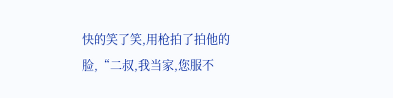快的笑了笑,用枪拍了拍他的脸,“二叔,我当家,您服不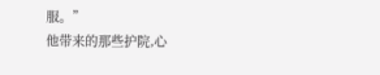服。”
他带来的那些护院,心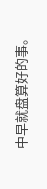中早就盘算好的事。